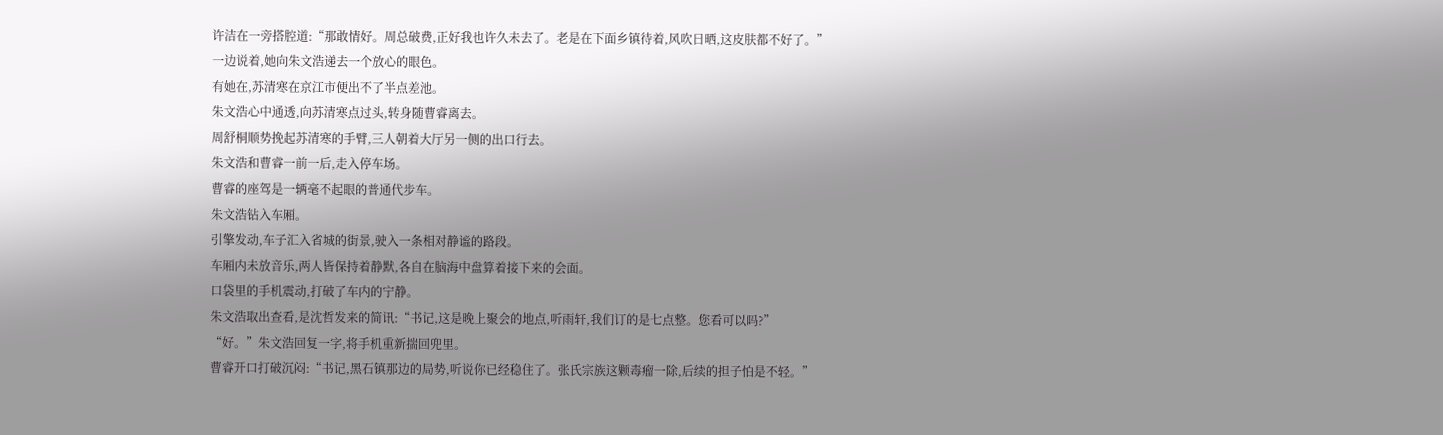许洁在一旁搭腔道:“那敢情好。周总破费,正好我也许久未去了。老是在下面乡镇待着,风吹日晒,这皮肤都不好了。”
一边说着,她向朱文浩递去一个放心的眼色。
有她在,苏清寒在京江市便出不了半点差池。
朱文浩心中通透,向苏清寒点过头,转身随曹睿离去。
周舒桐顺势挽起苏清寒的手臂,三人朝着大厅另一侧的出口行去。
朱文浩和曹睿一前一后,走入停车场。
曹睿的座驾是一辆毫不起眼的普通代步车。
朱文浩钻入车厢。
引擎发动,车子汇入省城的街景,驶入一条相对静谧的路段。
车厢内未放音乐,两人皆保持着静默,各自在脑海中盘算着接下来的会面。
口袋里的手机震动,打破了车内的宁静。
朱文浩取出查看,是沈哲发来的简讯:“书记,这是晚上聚会的地点,听雨轩,我们订的是七点整。您看可以吗?”
“好。”朱文浩回复一字,将手机重新揣回兜里。
曹睿开口打破沉闷:“书记,黑石镇那边的局势,听说你已经稳住了。张氏宗族这颗毒瘤一除,后续的担子怕是不轻。”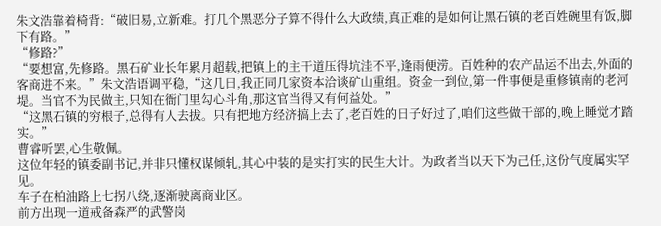朱文浩靠着椅背:“破旧易,立新难。打几个黑恶分子算不得什么大政绩,真正难的是如何让黑石镇的老百姓碗里有饭,脚下有路。”
“修路?”
“要想富,先修路。黑石矿业长年累月超载,把镇上的主干道压得坑洼不平,逢雨便涝。百姓种的农产品运不出去,外面的客商进不来。”朱文浩语调平稳,“这几日,我正同几家资本洽谈矿山重组。资金一到位,第一件事便是重修镇南的老河堤。当官不为民做主,只知在衙门里勾心斗角,那这官当得又有何益处。”
“这黑石镇的穷根子,总得有人去拔。只有把地方经济搞上去了,老百姓的日子好过了,咱们这些做干部的,晚上睡觉才踏实。”
曹睿听罢,心生敬佩。
这位年轻的镇委副书记,并非只懂权谋倾轧,其心中装的是实打实的民生大计。为政者当以天下为己任,这份气度属实罕见。
车子在柏油路上七拐八绕,逐渐驶离商业区。
前方出现一道戒备森严的武警岗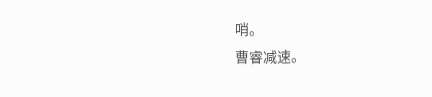哨。
曹睿减速。